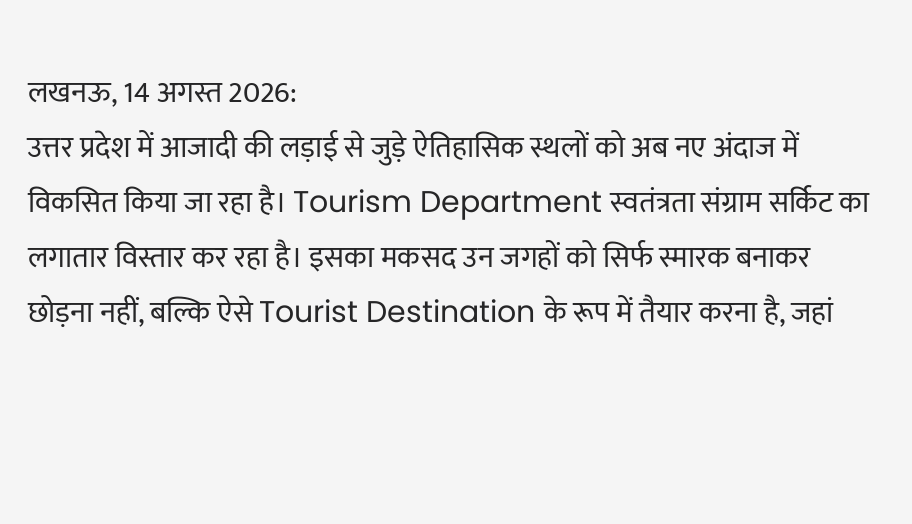लखनऊ, 14 अगस्त 2026:
उत्तर प्रदेश में आजादी की लड़ाई से जुड़े ऐतिहासिक स्थलों को अब नए अंदाज में विकसित किया जा रहा है। Tourism Department स्वतंत्रता संग्राम सर्किट का लगातार विस्तार कर रहा है। इसका मकसद उन जगहों को सिर्फ स्मारक बनाकर छोड़ना नहीं, बल्कि ऐसे Tourist Destination के रूप में तैयार करना है, जहां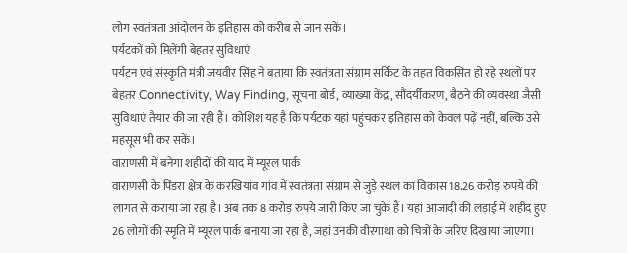लोग स्वतंत्रता आंदोलन के इतिहास को करीब से जान सकें।
पर्यटकों को मिलेंगी बेहतर सुविधाएं
पर्यटन एवं संस्कृति मंत्री जयवीर सिंह ने बताया कि स्वतंत्रता संग्राम सर्किट के तहत विकसित हो रहे स्थलों पर बेहतर Connectivity, Way Finding, सूचना बोर्ड, व्याख्या केंद्र, सौंदर्यीकरण, बैठने की व्यवस्था जैसी सुविधाएं तैयार की जा रही हैं। कोशिश यह है कि पर्यटक यहां पहुंचकर इतिहास को केवल पढ़ें नहीं, बल्कि उसे महसूस भी कर सकें।
वाराणसी में बनेगा शहीदों की याद में म्यूरल पार्क
वाराणसी के पिंडरा क्षेत्र के करखियांव गांव में स्वतंत्रता संग्राम से जुड़े स्थल का विकास 18.26 करोड़ रुपये की लागत से कराया जा रहा है। अब तक 8 करोड़ रुपये जारी किए जा चुके हैं। यहां आजादी की लड़ाई में शहीद हुए 26 लोगों की स्मृति में म्यूरल पार्क बनाया जा रहा है, जहां उनकी वीरगाथा को चित्रों के जरिए दिखाया जाएगा।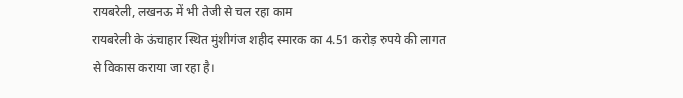रायबरेली, लखनऊ में भी तेजी से चल रहा काम
रायबरेली के ऊंचाहार स्थित मुंशीगंज शहीद स्मारक का 4.51 करोड़ रुपये की लागत से विकास कराया जा रहा है।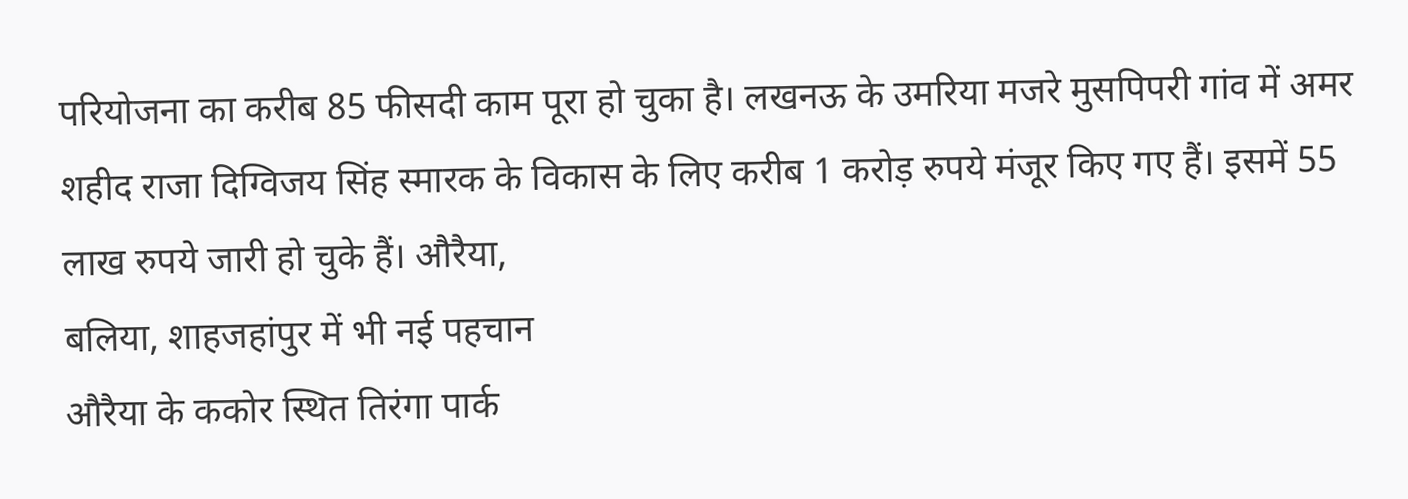परियोजना का करीब 85 फीसदी काम पूरा हो चुका है। लखनऊ के उमरिया मजरे मुसपिपरी गांव में अमर शहीद राजा दिग्विजय सिंह स्मारक के विकास के लिए करीब 1 करोड़ रुपये मंजूर किए गए हैं। इसमें 55 लाख रुपये जारी हो चुके हैं। औरैया,
बलिया, शाहजहांपुर में भी नई पहचान
औरैया के ककोर स्थित तिरंगा पार्क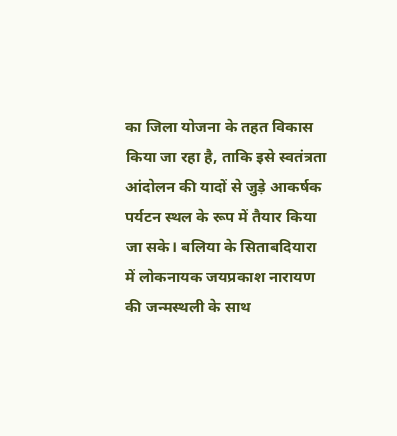का जिला योजना के तहत विकास किया जा रहा है, ताकि इसे स्वतंत्रता आंदोलन की यादों से जुड़े आकर्षक पर्यटन स्थल के रूप में तैयार किया जा सके। बलिया के सिताबदियारा में लोकनायक जयप्रकाश नारायण की जन्मस्थली के साथ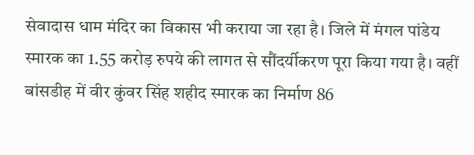सेवादास धाम मंदिर का विकास भी कराया जा रहा है। जिले में मंगल पांडेय स्मारक का 1.55 करोड़ रुपये की लागत से सौंदर्यीकरण पूरा किया गया है। वहीं बांसडीह में वीर कुंवर सिंह शहीद स्मारक का निर्माण 86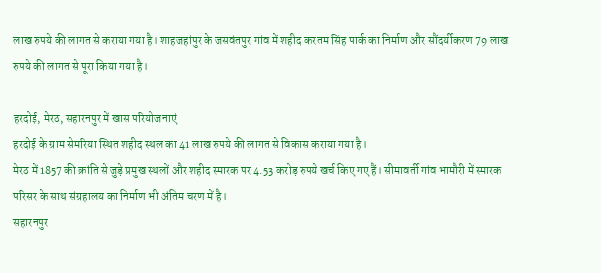लाख रुपये की लागत से कराया गया है। शाहजहांपुर के जसवंतपुर गांव में शहीद करतम सिंह पार्क का निर्माण और सौंदर्यीकरण 79 लाख रुपये की लागत से पूरा किया गया है।

हरदोई, मेरठ, सहारनपुर में खास परियोजनाएं
हरदोई के ग्राम सेमरिया स्थित शहीद स्थल का 41 लाख रुपये की लागत से विकास कराया गया है।
मेरठ में 1857 की क्रांति से जुड़े प्रमुख स्थलों और शहीद स्मारक पर 4.53 करोड़ रुपये खर्च किए गए हैं। सीमावर्ती गांव भामौरी में स्मारक परिसर के साथ संग्रहालय का निर्माण भी अंतिम चरण में है।
सहारनपुर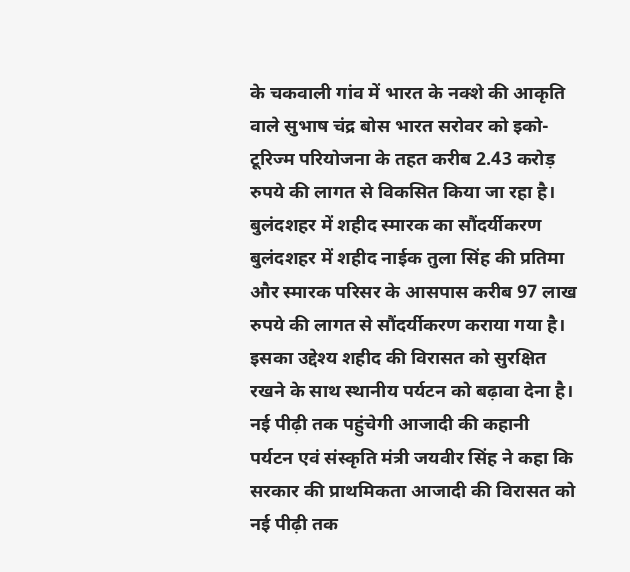के चकवाली गांव में भारत के नक्शे की आकृति वाले सुभाष चंद्र बोस भारत सरोवर को इको-टूरिज्म परियोजना के तहत करीब 2.43 करोड़ रुपये की लागत से विकसित किया जा रहा है।
बुलंदशहर में शहीद स्मारक का सौंदर्यीकरण
बुलंदशहर में शहीद नाईक तुला सिंह की प्रतिमा और स्मारक परिसर के आसपास करीब 97 लाख रुपये की लागत से सौंदर्यीकरण कराया गया है। इसका उद्देश्य शहीद की विरासत को सुरक्षित रखने के साथ स्थानीय पर्यटन को बढ़ावा देना है।
नई पीढ़ी तक पहुंचेगी आजादी की कहानी
पर्यटन एवं संस्कृति मंत्री जयवीर सिंह ने कहा कि सरकार की प्राथमिकता आजादी की विरासत को नई पीढ़ी तक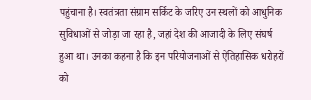पहुंचाना है। स्वतंत्रता संग्राम सर्किट के जरिए उन स्थलों को आधुनिक सुविधाओं से जोड़ा जा रहा है, जहां देश की आजादी के लिए संघर्ष हुआ था। उनका कहना है कि इन परियोजनाओं से ऐतिहासिक धरोहरों को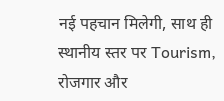नई पहचान मिलेगी, साथ ही स्थानीय स्तर पर Tourism, रोजगार और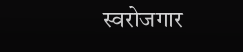स्वरोजगार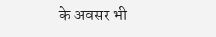के अवसर भी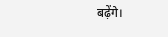बढ़ेंगे।